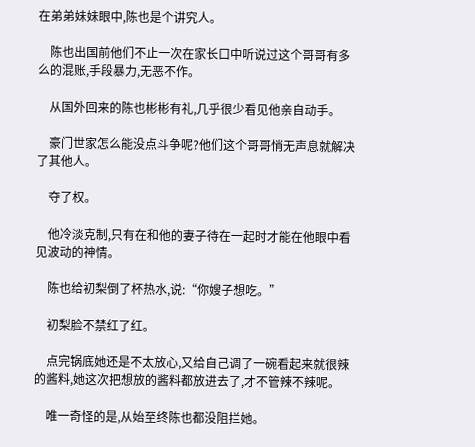在弟弟妹妹眼中,陈也是个讲究人。

    陈也出国前他们不止一次在家长口中听说过这个哥哥有多么的混账,手段暴力,无恶不作。

    从国外回来的陈也彬彬有礼,几乎很少看见他亲自动手。

    豪门世家怎么能没点斗争呢?他们这个哥哥悄无声息就解决了其他人。

    夺了权。

    他冷淡克制,只有在和他的妻子待在一起时才能在他眼中看见波动的神情。

    陈也给初梨倒了杯热水,说:“你嫂子想吃。”

    初梨脸不禁红了红。

    点完锅底她还是不太放心,又给自己调了一碗看起来就很辣的酱料,她这次把想放的酱料都放进去了,才不管辣不辣呢。

    唯一奇怪的是,从始至终陈也都没阻拦她。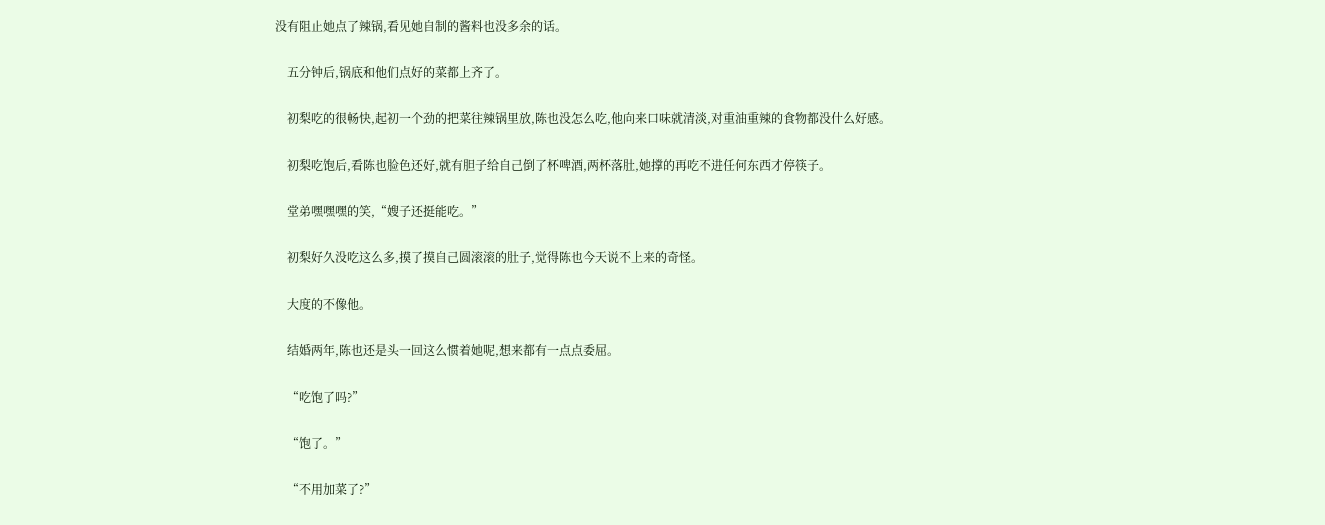没有阻止她点了辣锅,看见她自制的酱料也没多余的话。

    五分钟后,锅底和他们点好的菜都上齐了。

    初梨吃的很畅快,起初一个劲的把菜往辣锅里放,陈也没怎么吃,他向来口味就清淡,对重油重辣的食物都没什么好感。

    初梨吃饱后,看陈也脸色还好,就有胆子给自己倒了杯啤酒,两杯落肚,她撑的再吃不进任何东西才停筷子。

    堂弟嘿嘿嘿的笑,“嫂子还挺能吃。”

    初梨好久没吃这么多,摸了摸自己圆滚滚的肚子,觉得陈也今天说不上来的奇怪。

    大度的不像他。

    结婚两年,陈也还是头一回这么惯着她呢,想来都有一点点委屈。

    “吃饱了吗?”

    “饱了。”

    “不用加菜了?”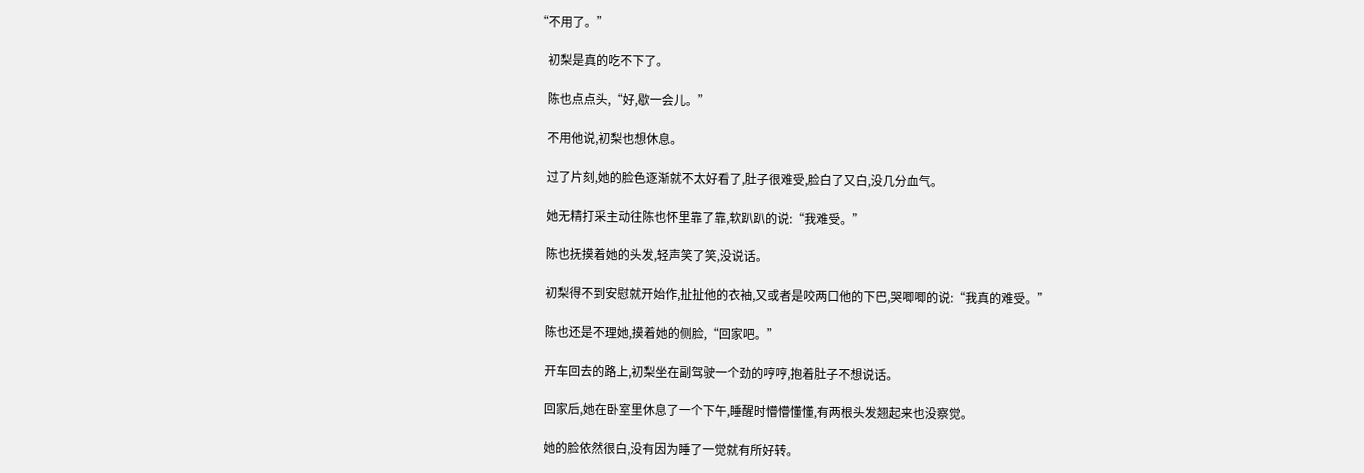“不用了。”

    初梨是真的吃不下了。

    陈也点点头,“好,歇一会儿。”

    不用他说,初梨也想休息。

    过了片刻,她的脸色逐渐就不太好看了,肚子很难受,脸白了又白,没几分血气。

    她无精打采主动往陈也怀里靠了靠,软趴趴的说:“我难受。”

    陈也抚摸着她的头发,轻声笑了笑,没说话。

    初梨得不到安慰就开始作,扯扯他的衣袖,又或者是咬两口他的下巴,哭唧唧的说:“我真的难受。”

    陈也还是不理她,摸着她的侧脸,“回家吧。”

    开车回去的路上,初梨坐在副驾驶一个劲的哼哼,抱着肚子不想说话。

    回家后,她在卧室里休息了一个下午,睡醒时懵懵懂懂,有两根头发翘起来也没察觉。

    她的脸依然很白,没有因为睡了一觉就有所好转。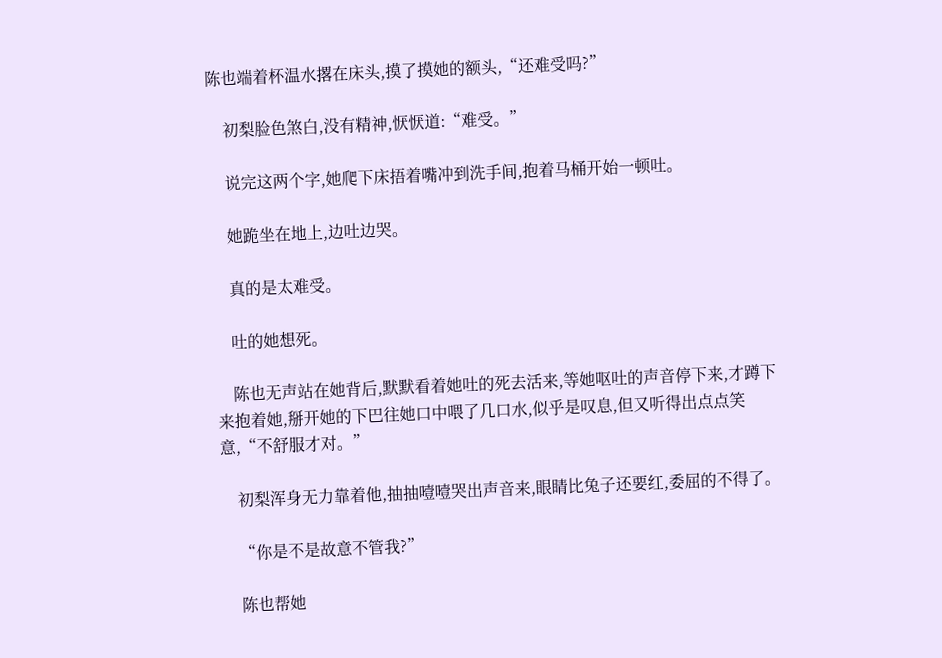陈也端着杯温水撂在床头,摸了摸她的额头,“还难受吗?”

    初梨脸色煞白,没有精神,恹恹道:“难受。”

    说完这两个字,她爬下床捂着嘴冲到洗手间,抱着马桶开始一顿吐。

    她跪坐在地上,边吐边哭。

    真的是太难受。

    吐的她想死。

    陈也无声站在她背后,默默看着她吐的死去活来,等她呕吐的声音停下来,才蹲下来抱着她,掰开她的下巴往她口中喂了几口水,似乎是叹息,但又听得出点点笑意,“不舒服才对。”

    初梨浑身无力靠着他,抽抽噎噎哭出声音来,眼睛比兔子还要红,委屈的不得了。

    “你是不是故意不管我?”

    陈也帮她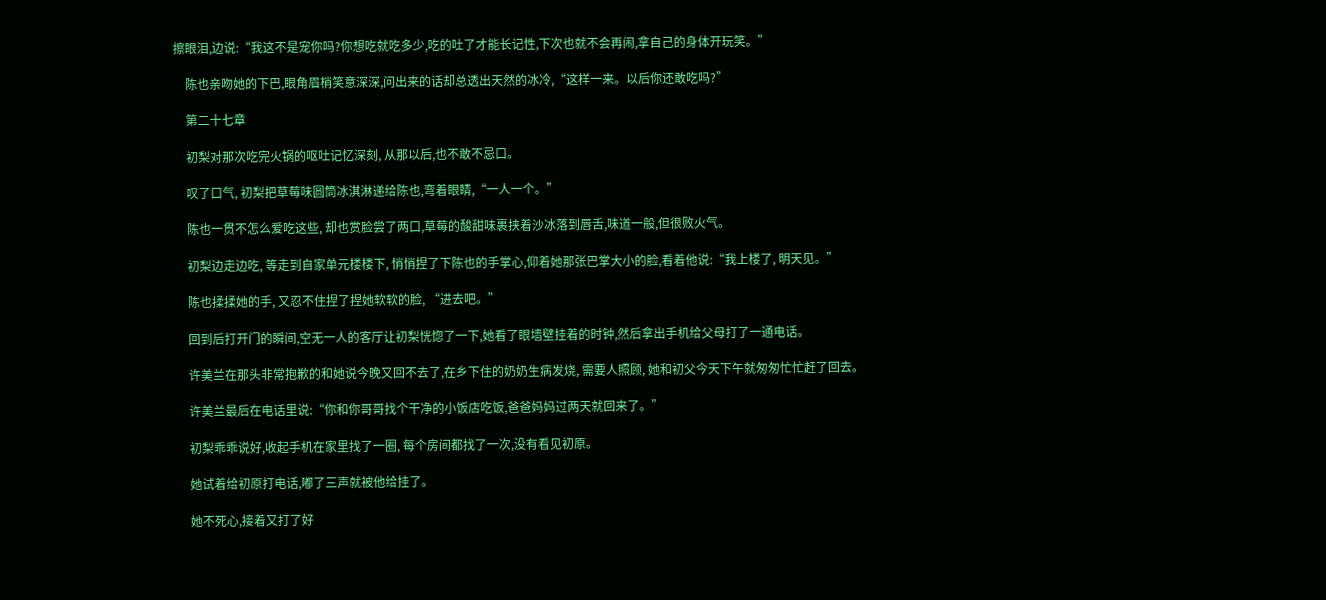擦眼泪,边说:“我这不是宠你吗?你想吃就吃多少,吃的吐了才能长记性,下次也就不会再闹,拿自己的身体开玩笑。”

    陈也亲吻她的下巴,眼角眉梢笑意深深,问出来的话却总透出天然的冰冷,“这样一来。以后你还敢吃吗?”

    第二十七章

    初梨对那次吃完火锅的呕吐记忆深刻, 从那以后,也不敢不忌口。

    叹了口气, 初梨把草莓味圆筒冰淇淋递给陈也,弯着眼睛,“一人一个。”

    陈也一贯不怎么爱吃这些, 却也赏脸尝了两口,草莓的酸甜味裹挟着沙冰落到唇舌,味道一般,但很败火气。

    初梨边走边吃, 等走到自家单元楼楼下, 悄悄捏了下陈也的手掌心,仰着她那张巴掌大小的脸,看着他说:“我上楼了, 明天见。”

    陈也揉揉她的手, 又忍不住捏了捏她软软的脸, “进去吧。”

    回到后打开门的瞬间,空无一人的客厅让初梨恍惚了一下,她看了眼墙壁挂着的时钟,然后拿出手机给父母打了一通电话。

    许美兰在那头非常抱歉的和她说今晚又回不去了,在乡下住的奶奶生病发烧, 需要人照顾, 她和初父今天下午就匆匆忙忙赶了回去。

    许美兰最后在电话里说:“你和你哥哥找个干净的小饭店吃饭,爸爸妈妈过两天就回来了。”

    初梨乖乖说好,收起手机在家里找了一圈, 每个房间都找了一次,没有看见初原。

    她试着给初原打电话,嘟了三声就被他给挂了。

    她不死心,接着又打了好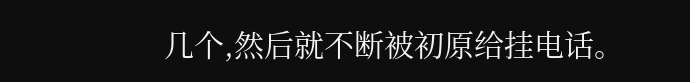几个,然后就不断被初原给挂电话。